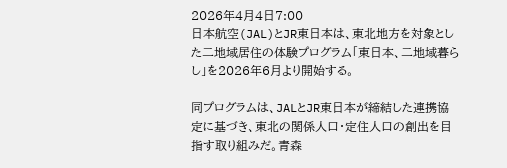2026年4月4日7:00
日本航空(JAL)とJR東日本は、東北地方を対象とした二地域居住の体験プログラム「東日本、二地域暮らし」を2026年6月より開始する。

同プログラムは、JALとJR東日本が締結した連携協定に基づき、東北の関係人口・定住人口の創出を目指す取り組みだ。青森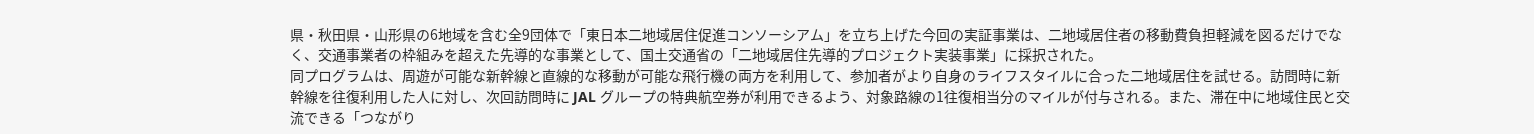県・秋田県・山形県の6地域を含む全9団体で「東日本二地域居住促進コンソーシアム」を立ち上げた今回の実証事業は、二地域居住者の移動費負担軽減を図るだけでなく、交通事業者の枠組みを超えた先導的な事業として、国土交通省の「二地域居住先導的プロジェクト実装事業」に採択された。
同プログラムは、周遊が可能な新幹線と直線的な移動が可能な飛行機の両方を利用して、参加者がより自身のライフスタイルに合った二地域居住を試せる。訪問時に新幹線を往復利用した人に対し、次回訪問時に JAL グループの特典航空券が利用できるよう、対象路線の1往復相当分のマイルが付与される。また、滞在中に地域住民と交流できる「つながり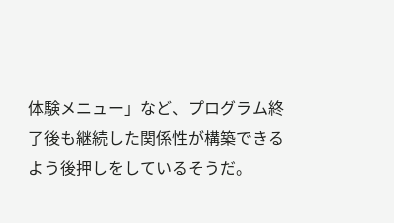体験メニュー」など、プログラム終了後も継続した関係性が構築できるよう後押しをしているそうだ。